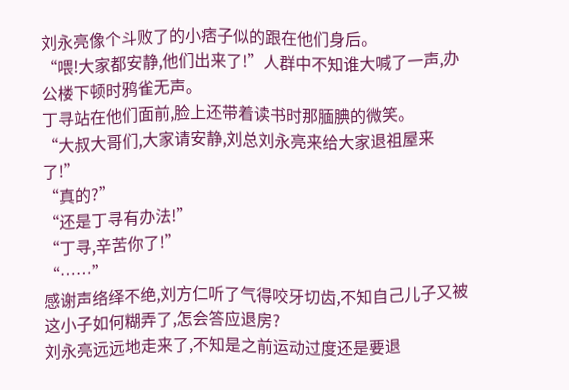刘永亮像个斗败了的小痞子似的跟在他们身后。
“喂!大家都安静,他们出来了!”人群中不知谁大喊了一声,办公楼下顿时鸦雀无声。
丁寻站在他们面前,脸上还带着读书时那腼腆的微笑。
“大叔大哥们,大家请安静,刘总刘永亮来给大家退祖屋来了!”
“真的?”
“还是丁寻有办法!”
“丁寻,辛苦你了!”
“……”
感谢声络绎不绝,刘方仁听了气得咬牙切齿,不知自己儿子又被这小子如何糊弄了,怎会答应退房?
刘永亮远远地走来了,不知是之前运动过度还是要退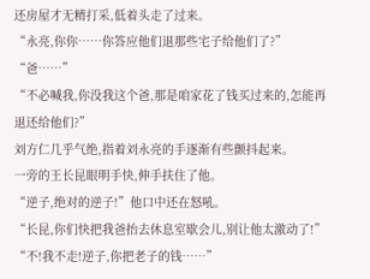还房屋才无精打采,低着头走了过来。
“永亮,你你……你答应他们退那些宅子给他们了?”
“爸……”
“不必喊我,你没我这个爸,那是咱家花了钱买过来的,怎能再退还给他们?”
刘方仁几乎气绝,指着刘永亮的手逐渐有些颤抖起来。
一旁的王长昆眼明手快,伸手扶住了他。
“逆子,绝对的逆子!”他口中还在怒吼。
“长昆,你们快把我爸抬去休息室歇会儿,别让他太激动了!”
“不!我不走!逆子,你把老子的钱……”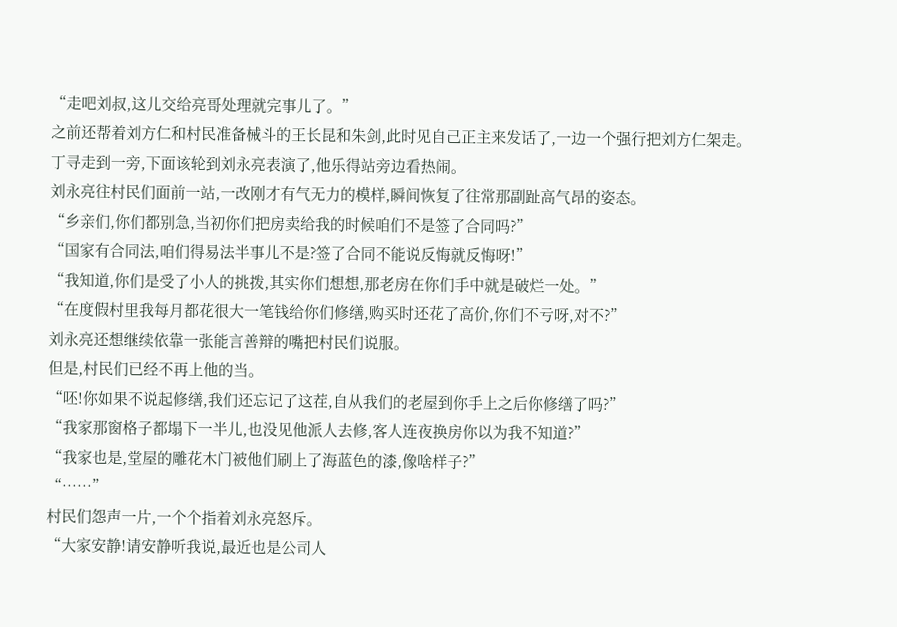“走吧刘叔,这儿交给亮哥处理就完事儿了。”
之前还帮着刘方仁和村民准备械斗的王长昆和朱剑,此时见自己正主来发话了,一边一个强行把刘方仁架走。
丁寻走到一旁,下面该轮到刘永亮表演了,他乐得站旁边看热闹。
刘永亮往村民们面前一站,一改刚才有气无力的模样,瞬间恢复了往常那副趾高气昂的姿态。
“乡亲们,你们都别急,当初你们把房卖给我的时候咱们不是签了合同吗?”
“国家有合同法,咱们得易法半事儿不是?签了合同不能说反悔就反悔呀!”
“我知道,你们是受了小人的挑拨,其实你们想想,那老房在你们手中就是破烂一处。”
“在度假村里我每月都花很大一笔钱给你们修缮,购买时还花了高价,你们不亏呀,对不?”
刘永亮还想继续依靠一张能言善辩的嘴把村民们说服。
但是,村民们已经不再上他的当。
“呸!你如果不说起修缮,我们还忘记了这茬,自从我们的老屋到你手上之后你修缮了吗?”
“我家那窗格子都塌下一半儿,也没见他派人去修,客人连夜换房你以为我不知道?”
“我家也是,堂屋的雕花木门被他们刷上了海蓝色的漆,像啥样子?”
“……”
村民们怨声一片,一个个指着刘永亮怒斥。
“大家安静!请安静听我说,最近也是公司人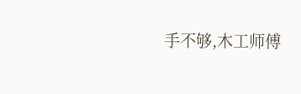手不够,木工师傅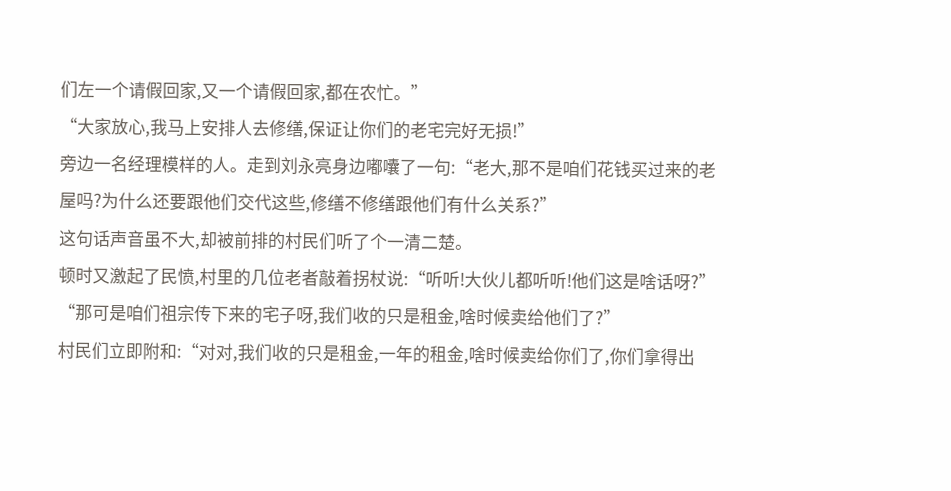们左一个请假回家,又一个请假回家,都在农忙。”
“大家放心,我马上安排人去修缮,保证让你们的老宅完好无损!”
旁边一名经理模样的人。走到刘永亮身边嘟囔了一句:“老大,那不是咱们花钱买过来的老屋吗?为什么还要跟他们交代这些,修缮不修缮跟他们有什么关系?”
这句话声音虽不大,却被前排的村民们听了个一清二楚。
顿时又激起了民愤,村里的几位老者敲着拐杖说:“听听!大伙儿都听听!他们这是啥话呀?”
“那可是咱们祖宗传下来的宅子呀,我们收的只是租金,啥时候卖给他们了?”
村民们立即附和:“对对,我们收的只是租金,一年的租金,啥时候卖给你们了,你们拿得出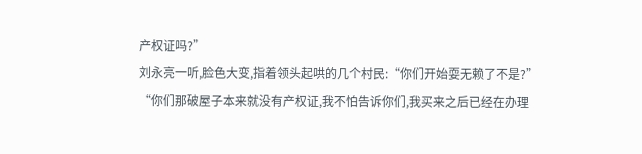产权证吗?”
刘永亮一听,脸色大变,指着领头起哄的几个村民:“你们开始耍无赖了不是?”
“你们那破屋子本来就没有产权证,我不怕告诉你们,我买来之后已经在办理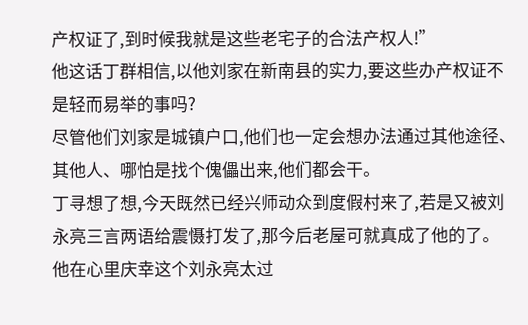产权证了,到时候我就是这些老宅子的合法产权人!”
他这话丁群相信,以他刘家在新南县的实力,要这些办产权证不是轻而易举的事吗?
尽管他们刘家是城镇户口,他们也一定会想办法通过其他途径、其他人、哪怕是找个傀儡出来,他们都会干。
丁寻想了想,今天既然已经兴师动众到度假村来了,若是又被刘永亮三言两语给震慑打发了,那今后老屋可就真成了他的了。
他在心里庆幸这个刘永亮太过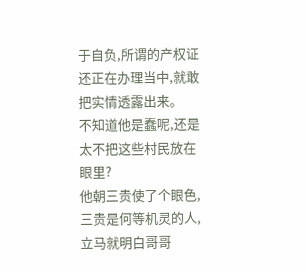于自负,所谓的产权证还正在办理当中,就敢把实情透露出来。
不知道他是蠢呢,还是太不把这些村民放在眼里?
他朝三贵使了个眼色,三贵是何等机灵的人,立马就明白哥哥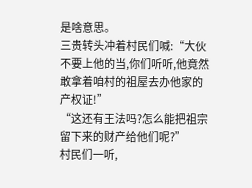是啥意思。
三贵转头冲着村民们喊:“大伙不要上他的当,你们听听,他竟然敢拿着咱村的祖屋去办他家的产权证!”
“这还有王法吗?怎么能把祖宗留下来的财产给他们呢?”
村民们一听,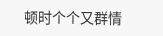顿时个个又群情